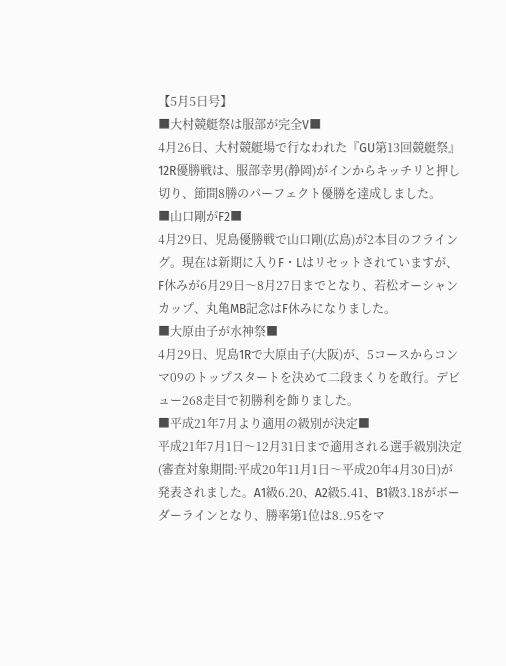【5月5日号】
■大村競艇祭は服部が完全V■
4月26日、大村競艇場で行なわれた『GU第13回競艇祭』12R優勝戦は、服部幸男(静岡)がインからキッチリと押し切り、節間8勝のパーフェクト優勝を達成しました。
■山口剛がF2■
4月29日、児島優勝戦で山口剛(広島)が2本目のフライング。現在は新期に入りF・Lはリセットされていますが、F休みが6月29日〜8月27日までとなり、若松オーシャンカップ、丸亀MB記念はF休みになりました。
■大原由子が水神祭■
4月29日、児島1Rで大原由子(大阪)が、5コースからコンマ09のトップスタートを決めて二段まくりを敢行。デビュー268走目で初勝利を飾りました。
■平成21年7月より適用の級別が決定■
平成21年7月1日〜12月31日まで適用される選手級別決定(審査対象期間:平成20年11月1日〜平成20年4月30日)が発表されました。A1級6.20、A2級5.41、B1級3.18がボーダーラインとなり、勝率第1位は8..95をマ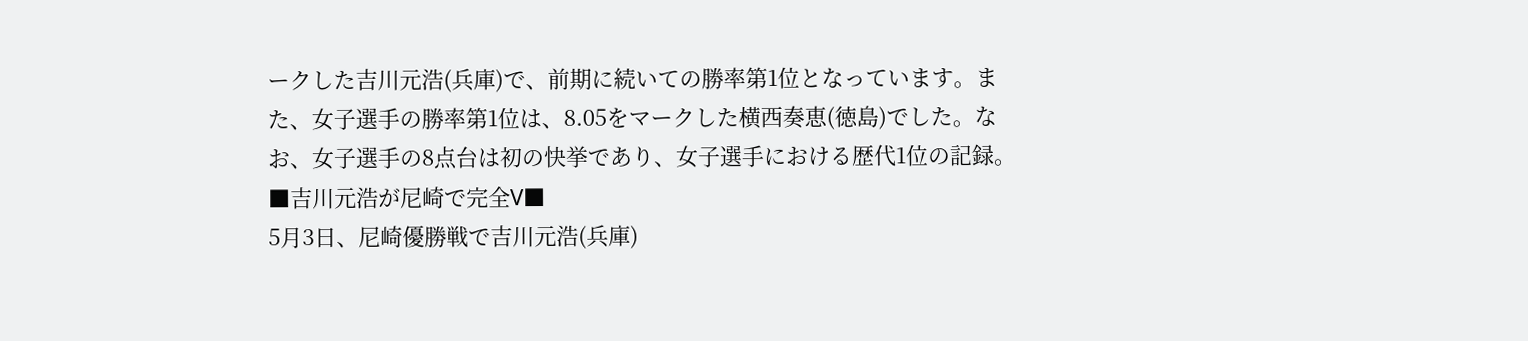ークした吉川元浩(兵庫)で、前期に続いての勝率第1位となっています。また、女子選手の勝率第1位は、8.05をマークした横西奏恵(徳島)でした。なお、女子選手の8点台は初の快挙であり、女子選手における歴代1位の記録。
■吉川元浩が尼崎で完全V■
5月3日、尼崎優勝戦で吉川元浩(兵庫)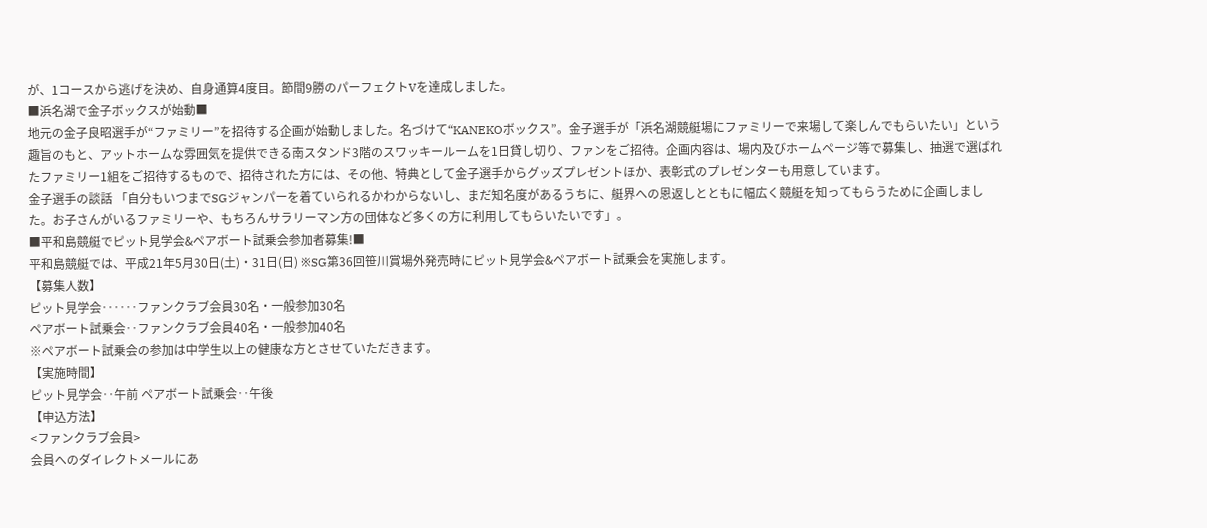が、1コースから逃げを決め、自身通算4度目。節間9勝のパーフェクトVを達成しました。
■浜名湖で金子ボックスが始動■
地元の金子良昭選手が“ファミリー”を招待する企画が始動しました。名づけて“KANEKOボックス”。金子選手が「浜名湖競艇場にファミリーで来場して楽しんでもらいたい」という趣旨のもと、アットホームな雰囲気を提供できる南スタンド3階のスワッキールームを1日貸し切り、ファンをご招待。企画内容は、場内及びホームページ等で募集し、抽選で選ばれたファミリー1組をご招待するもので、招待された方には、その他、特典として金子選手からグッズプレゼントほか、表彰式のプレゼンターも用意しています。
金子選手の談話 「自分もいつまでSGジャンパーを着ていられるかわからないし、まだ知名度があるうちに、艇界への恩返しとともに幅広く競艇を知ってもらうために企画しました。お子さんがいるファミリーや、もちろんサラリーマン方の団体など多くの方に利用してもらいたいです」。
■平和島競艇でピット見学会&ペアボート試乗会参加者募集!■
平和島競艇では、平成21年5月30日(土)・31日(日) ※SG第36回笹川賞場外発売時にピット見学会&ペアボート試乗会を実施します。
【募集人数】
ピット見学会‥‥‥ファンクラブ会員30名・一般参加30名
ペアボート試乗会‥ファンクラブ会員40名・一般参加40名
※ペアボート試乗会の参加は中学生以上の健康な方とさせていただきます。
【実施時間】
ピット見学会‥午前 ペアボート試乗会‥午後
【申込方法】
<ファンクラブ会員>
会員へのダイレクトメールにあ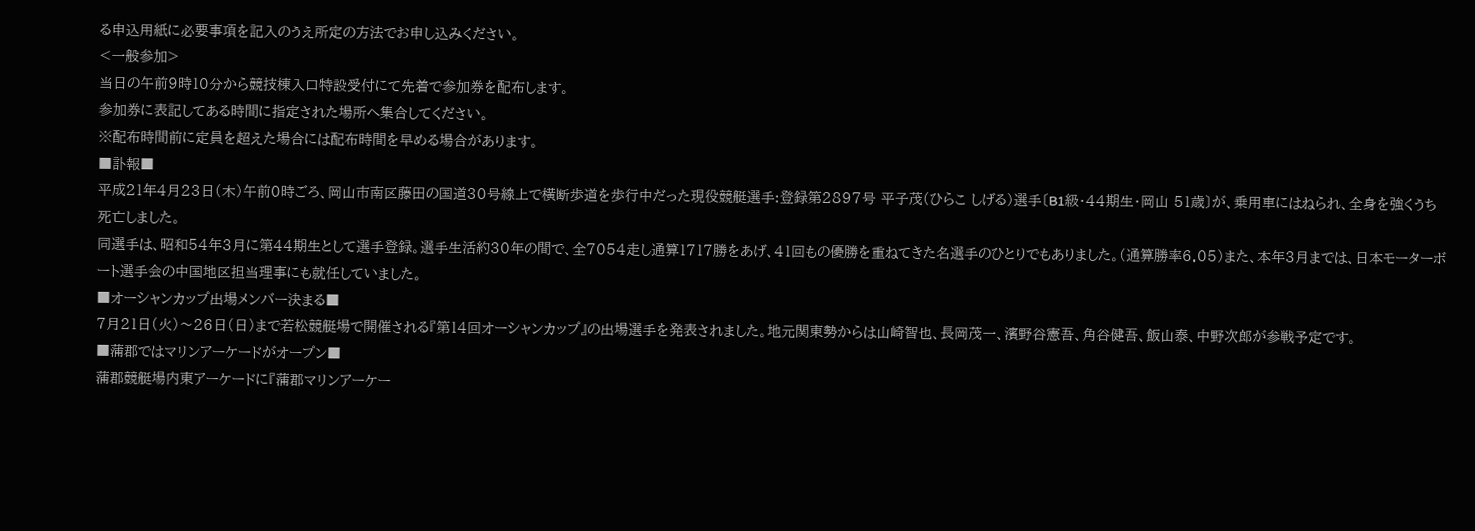る申込用紙に必要事項を記入のうえ所定の方法でお申し込みください。
<一般参加>
当日の午前9時10分から競技棟入口特設受付にて先着で参加券を配布します。
参加券に表記してある時間に指定された場所へ集合してください。
※配布時間前に定員を超えた場合には配布時間を早める場合があります。
■訃報■
平成21年4月23日(木)午前0時ごろ、岡山市南区藤田の国道30号線上で横断歩道を歩行中だった現役競艇選手:登録第2897号 平子茂(ひらこ しげる)選手〔B1級・44期生・岡山 51歳〕が、乗用車にはねられ、全身を強くうち死亡しました。
同選手は、昭和54年3月に第44期生として選手登録。選手生活約30年の間で、全7054走し通算1717勝をあげ、41回もの優勝を重ねてきた名選手のひとりでもありました。(通算勝率6.05)また、本年3月までは、日本モーターボート選手会の中国地区担当理事にも就任していました。
■オーシャンカップ出場メンバー決まる■
7月21日(火)〜26日(日)まで若松競艇場で開催される『第14回オーシャンカップ』の出場選手を発表されました。地元関東勢からは山崎智也、長岡茂一、濱野谷憲吾、角谷健吾、飯山泰、中野次郎が参戦予定です。
■蒲郡ではマリンアーケードがオープン■
蒲郡競艇場内東アーケードに『蒲郡マリンアーケー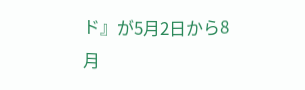ド』が5月2日から8月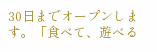30日までオープンします。「食べて、遊べる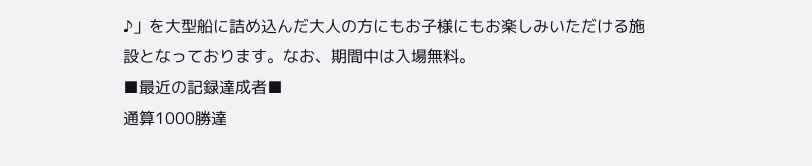♪」を大型船に詰め込んだ大人の方にもお子様にもお楽しみいただける施設となっております。なお、期間中は入場無料。
■最近の記録達成者■
通算1000勝達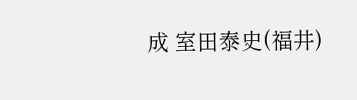成 室田泰史(福井)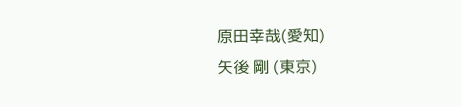原田幸哉(愛知)
矢後 剛 (東京)